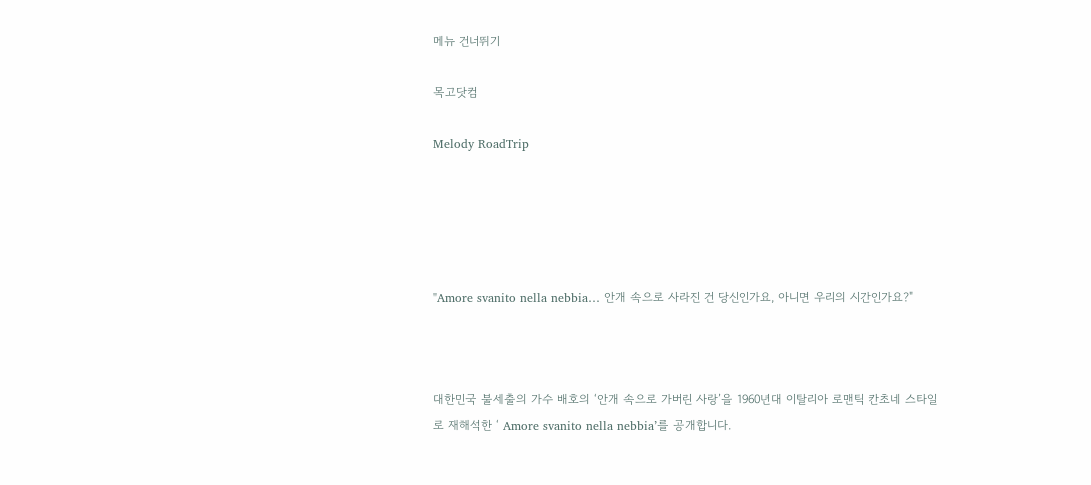메뉴 건너뛰기

목고닷컴

Melody RoadTrip





"Amore svanito nella nebbia… 안개 속으로 사라진 건 당신인가요, 아니면 우리의 시간인가요?"



대한민국 불세출의 가수 배호의 ‘안개 속으로 가버린 사랑’을 1960년대 이탈리아 로맨틱 칸초네 스타일로 재해석한 ‘ Amore svanito nella nebbia’를 공개합니다.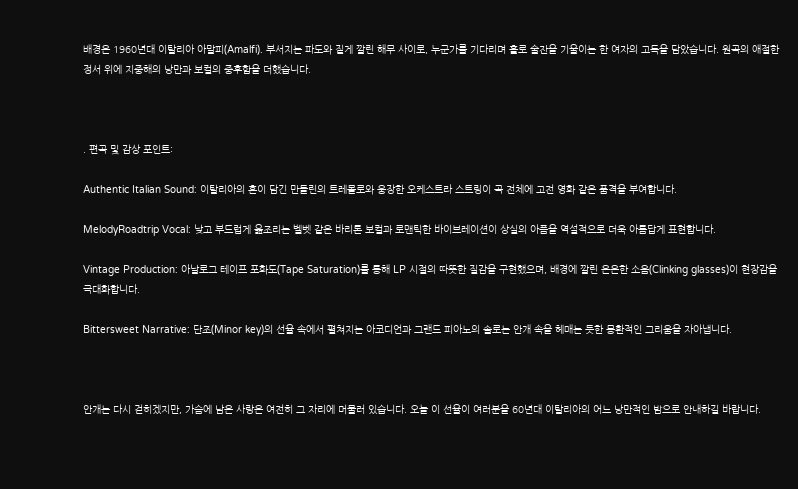배경은 1960년대 이탈리아 아말피(Amalfi). 부서지는 파도와 짙게 깔린 해무 사이로, 누군가를 기다리며 홀로 술잔을 기울이는 한 여자의 고독을 담았습니다. 원곡의 애절한 정서 위에 지중해의 낭만과 보컬의 중후함을 더했습니다.



. 편곡 및 감상 포인트:

Authentic Italian Sound: 이탈리아의 혼이 담긴 만돌린의 트레몰로와 웅장한 오케스트라 스트링이 곡 전체에 고전 영화 같은 품격을 부여합니다.

MelodyRoadtrip Vocal: 낮고 부드럽게 읊조리는 벨벳 같은 바리톤 보컬과 로맨틱한 바이브레이션이 상실의 아픔을 역설적으로 더욱 아름답게 표현합니다.

Vintage Production: 아날로그 테이프 포화도(Tape Saturation)를 통해 LP 시절의 따뜻한 질감을 구현했으며, 배경에 깔린 은은한 소음(Clinking glasses)이 현장감을 극대화합니다.

Bittersweet Narrative: 단조(Minor key)의 선율 속에서 펼쳐지는 아코디언과 그랜드 피아노의 솔로는 안개 속을 헤매는 듯한 몽환적인 그리움을 자아냅니다.



안개는 다시 걷히겠지만, 가슴에 남은 사랑은 여전히 그 자리에 머물러 있습니다. 오늘 이 선율이 여러분을 60년대 이탈리아의 어느 낭만적인 밤으로 안내하길 바랍니다.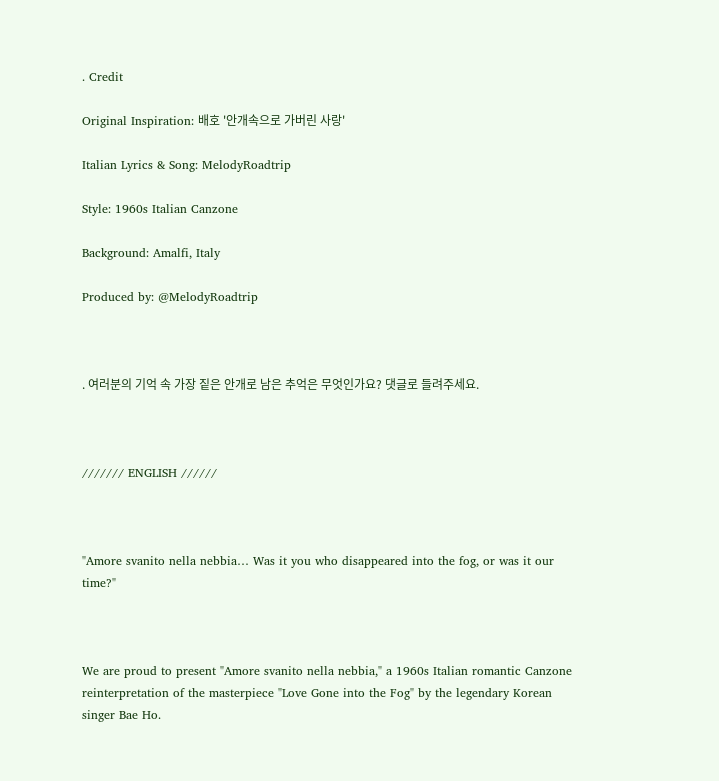. Credit

Original Inspiration: 배호 '안개속으로 가버린 사랑'

Italian Lyrics & Song: MelodyRoadtrip

Style: 1960s Italian Canzone

Background: Amalfi, Italy

Produced by: @MelodyRoadtrip



. 여러분의 기억 속 가장 짙은 안개로 남은 추억은 무엇인가요? 댓글로 들려주세요.



/////// ENGLISH //////



"Amore svanito nella nebbia… Was it you who disappeared into the fog, or was it our time?"



We are proud to present "Amore svanito nella nebbia," a 1960s Italian romantic Canzone reinterpretation of the masterpiece "Love Gone into the Fog" by the legendary Korean singer Bae Ho.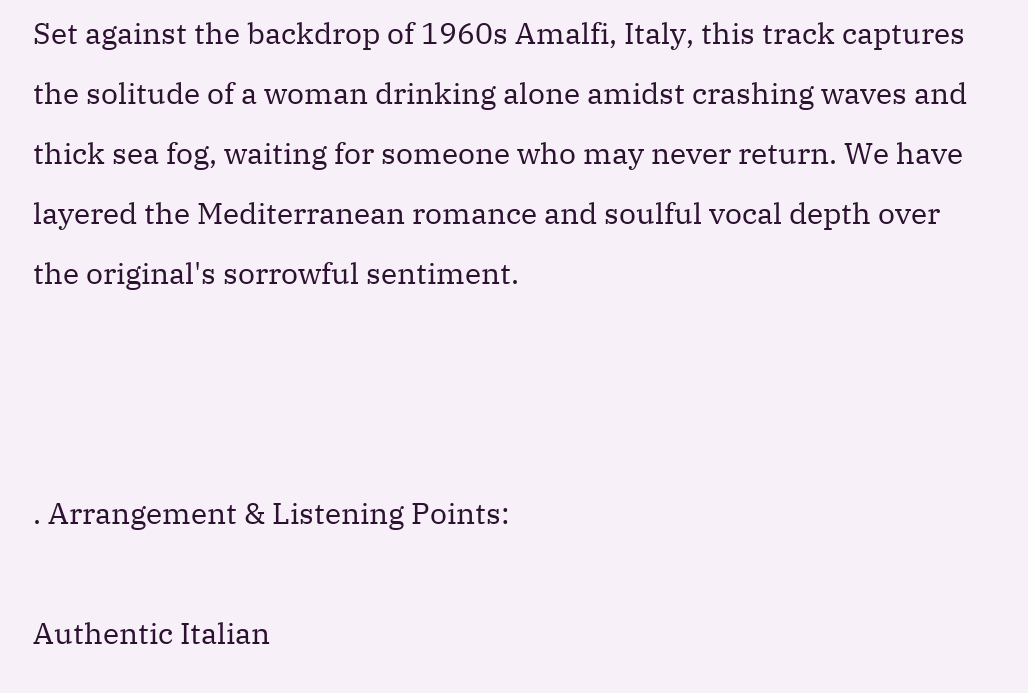Set against the backdrop of 1960s Amalfi, Italy, this track captures the solitude of a woman drinking alone amidst crashing waves and thick sea fog, waiting for someone who may never return. We have layered the Mediterranean romance and soulful vocal depth over the original's sorrowful sentiment.



. Arrangement & Listening Points:

Authentic Italian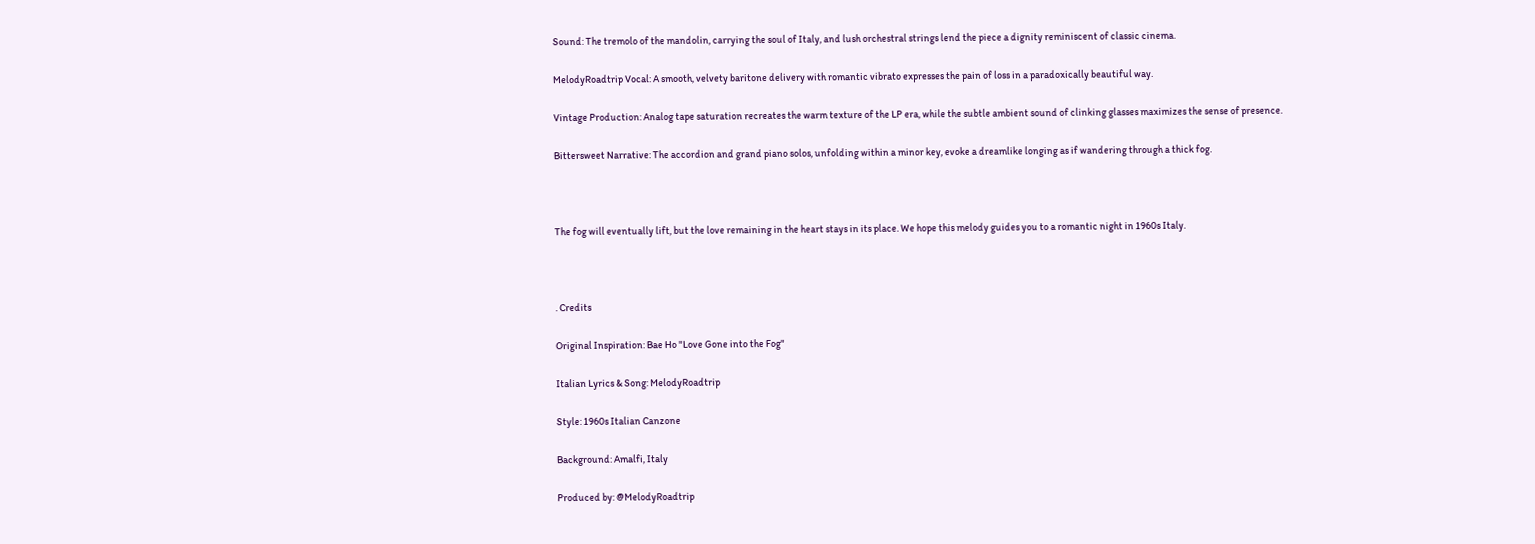Sound: The tremolo of the mandolin, carrying the soul of Italy, and lush orchestral strings lend the piece a dignity reminiscent of classic cinema.

MelodyRoadtrip Vocal: A smooth, velvety baritone delivery with romantic vibrato expresses the pain of loss in a paradoxically beautiful way.

Vintage Production: Analog tape saturation recreates the warm texture of the LP era, while the subtle ambient sound of clinking glasses maximizes the sense of presence.

Bittersweet Narrative: The accordion and grand piano solos, unfolding within a minor key, evoke a dreamlike longing as if wandering through a thick fog.



The fog will eventually lift, but the love remaining in the heart stays in its place. We hope this melody guides you to a romantic night in 1960s Italy.



. Credits

Original Inspiration: Bae Ho "Love Gone into the Fog"

Italian Lyrics & Song: MelodyRoadtrip

Style: 1960s Italian Canzone

Background: Amalfi, Italy

Produced by: @MelodyRoadtrip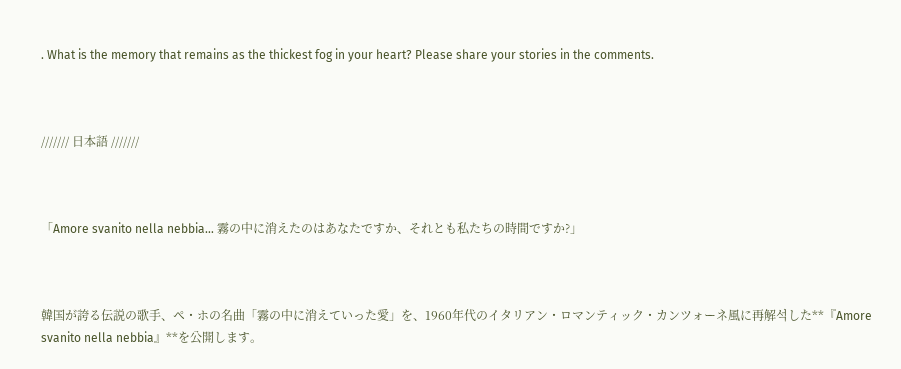. What is the memory that remains as the thickest fog in your heart? Please share your stories in the comments.



/////// 日本語 ///////



「Amore svanito nella nebbia… 霧の中に消えたのはあなたですか、それとも私たちの時間ですか?」



韓国が誇る伝説の歌手、ペ・ホの名曲「霧の中に消えていった愛」を、1960年代のイタリアン・ロマンティック・カンツォーネ風に再解석した**『Amore svanito nella nebbia』**を公開します。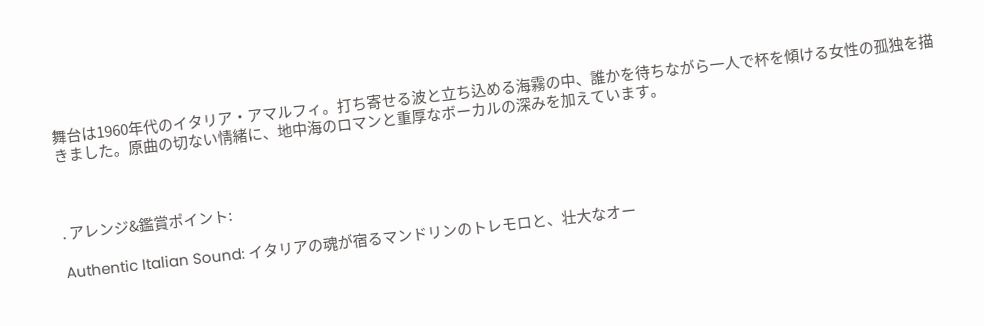舞台は1960年代のイタリア・アマルフィ。打ち寄せる波と立ち込める海霧の中、誰かを待ちながら一人で杯を傾ける女性の孤独を描きました。原曲の切ない情緒に、地中海のロマンと重厚なボーカルの深みを加えています。



. アレンジ&鑑賞ポイント:

Authentic Italian Sound: イタリアの魂が宿るマンドリンのトレモロと、壮大なオー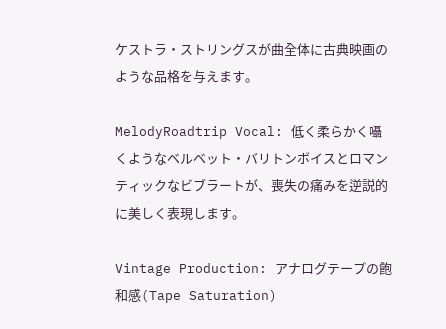ケストラ・ストリングスが曲全体に古典映画のような品格を与えます。

MelodyRoadtrip Vocal: 低く柔らかく囁くようなベルベット・バリトンボイスとロマンティックなビブラートが、喪失の痛みを逆説的に美しく表現します。

Vintage Production: アナログテープの飽和感(Tape Saturation)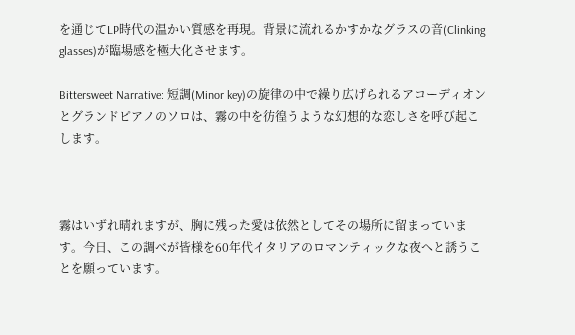を通じてLP時代の温かい質感を再現。背景に流れるかすかなグラスの音(Clinking glasses)が臨場感を極大化させます。

Bittersweet Narrative: 短調(Minor key)の旋律の中で繰り広げられるアコーディオンとグランドピアノのソロは、霧の中を彷徨うような幻想的な恋しさを呼び起こします。



霧はいずれ晴れますが、胸に残った愛は依然としてその場所に留まっています。今日、この調べが皆様を60年代イタリアのロマンティックな夜へと誘うことを願っています。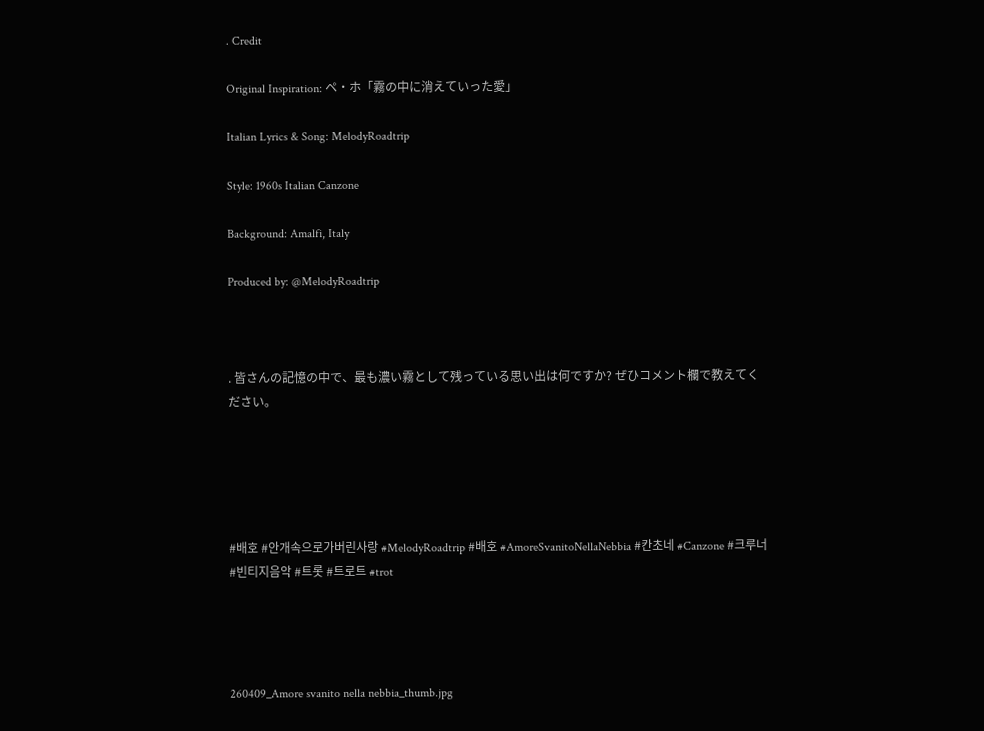. Credit

Original Inspiration: ペ・ホ「霧の中に消えていった愛」

Italian Lyrics & Song: MelodyRoadtrip

Style: 1960s Italian Canzone

Background: Amalfi, Italy

Produced by: @MelodyRoadtrip



. 皆さんの記憶の中で、最も濃い霧として残っている思い出は何ですか? ぜひコメント欄で教えてください。





#배호 #안개속으로가버린사랑 #MelodyRoadtrip #배호 #AmoreSvanitoNellaNebbia #칸초네 #Canzone #크루너 #빈티지음악 #트롯 #트로트 #trot




260409_Amore svanito nella nebbia_thumb.jpg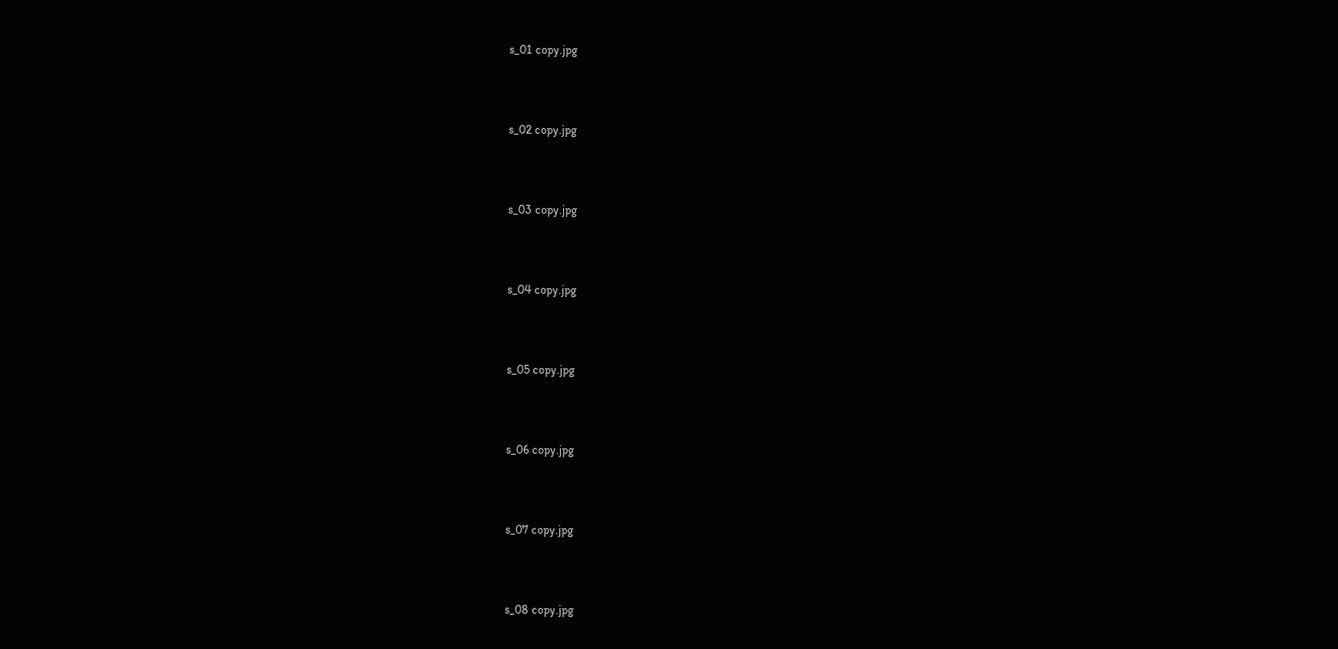s_01 copy.jpg



s_02 copy.jpg



s_03 copy.jpg



s_04 copy.jpg



s_05 copy.jpg



s_06 copy.jpg



s_07 copy.jpg



s_08 copy.jpg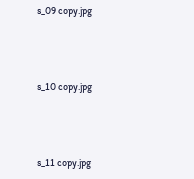s_09 copy.jpg



s_10 copy.jpg



s_11 copy.jpg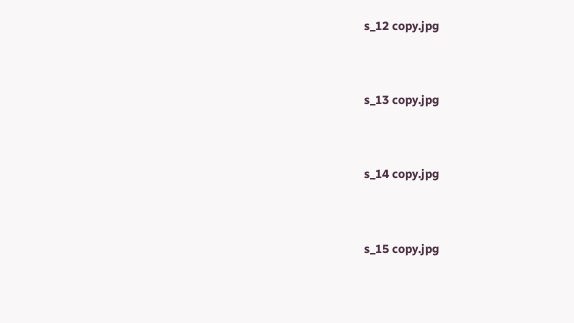s_12 copy.jpg



s_13 copy.jpg



s_14 copy.jpg



s_15 copy.jpg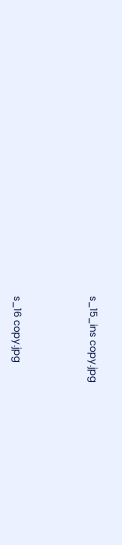s_15_ins copy.jpg



s_16 copy.jpg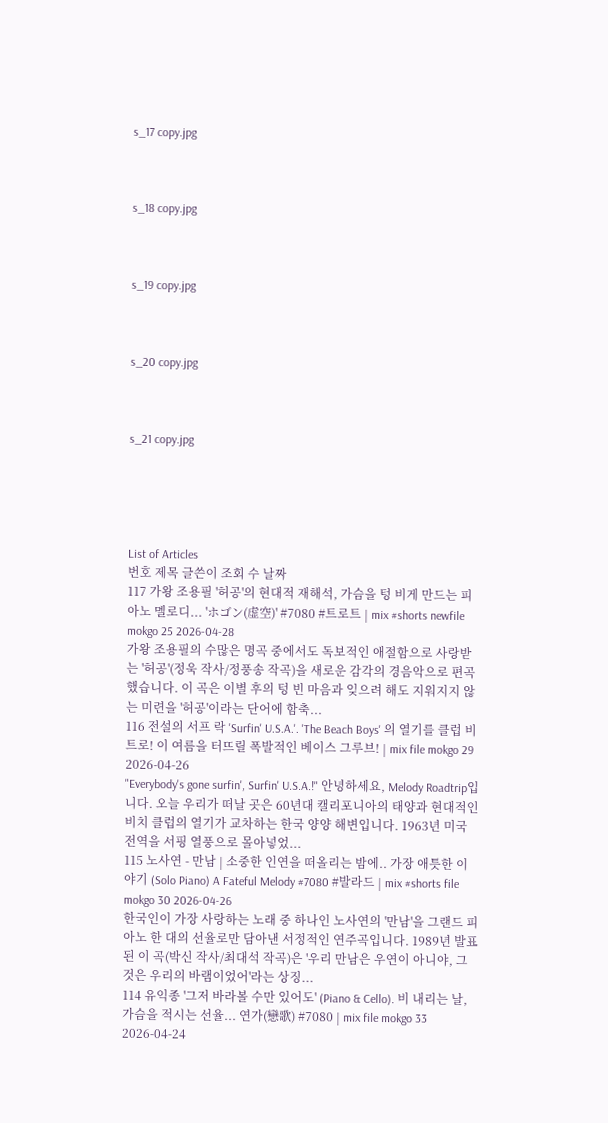s_17 copy.jpg



s_18 copy.jpg



s_19 copy.jpg



s_20 copy.jpg



s_21 copy.jpg





List of Articles
번호 제목 글쓴이 조회 수 날짜
117 가왕 조용필 '허공'의 현대적 재해석, 가슴을 텅 비게 만드는 피아노 멜로디... 'ホゴン(虚空)' #7080 #트로트 | mix #shorts newfile mokgo 25 2026-04-28
가왕 조용필의 수많은 명곡 중에서도 독보적인 애절함으로 사랑받는 '허공'(정욱 작사/정풍송 작곡)을 새로운 감각의 경음악으로 편곡했습니다. 이 곡은 이별 후의 텅 빈 마음과 잊으려 해도 지워지지 않는 미련을 '허공'이라는 단어에 함축...
116 전설의 서프 락 'Surfin' U.S.A.'. 'The Beach Boys' 의 열기를 클럽 비트로! 이 여름을 터뜨릴 폭발적인 베이스 그루브! | mix file mokgo 29 2026-04-26
"Everybody's gone surfin', Surfin' U.S.A.!" 안녕하세요, Melody Roadtrip입니다. 오늘 우리가 떠날 곳은 60년대 캘리포니아의 태양과 현대적인 비치 클럽의 열기가 교차하는 한국 양양 해변입니다. 1963년 미국 전역을 서핑 열풍으로 몰아넣었...
115 노사연 - 만남 | 소중한 인연을 떠올리는 밤에.. 가장 애틋한 이야기 (Solo Piano) A Fateful Melody #7080 #발라드 | mix #shorts file mokgo 30 2026-04-26
한국인이 가장 사랑하는 노래 중 하나인 노사연의 '만남'을 그랜드 피아노 한 대의 선율로만 담아낸 서정적인 연주곡입니다. 1989년 발표된 이 곡(박신 작사/최대석 작곡)은 '우리 만남은 우연이 아니야, 그것은 우리의 바램이었어'라는 상징...
114 유익종 '그저 바라볼 수만 있어도' (Piano & Cello). 비 내리는 날, 가슴을 적시는 선율... 연가(戀歌) #7080 | mix file mokgo 33 2026-04-24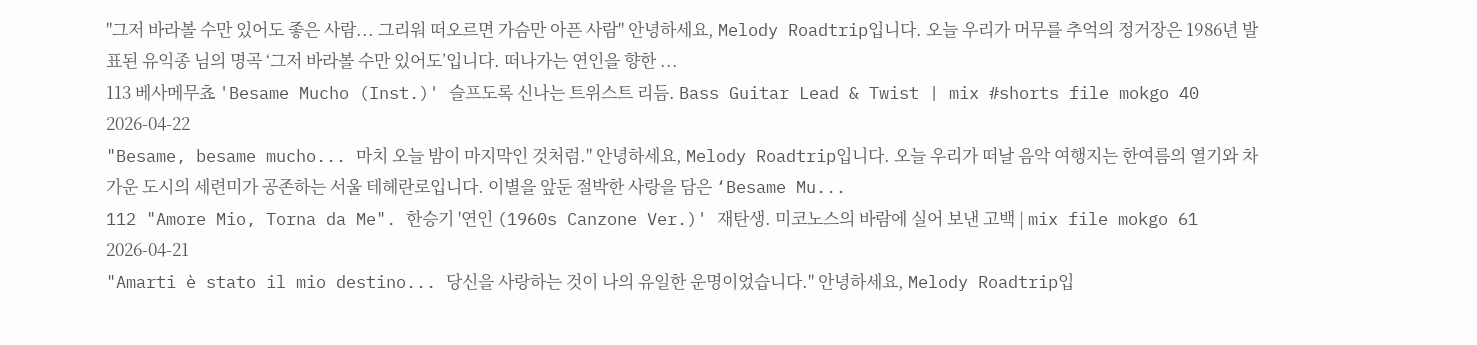"그저 바라볼 수만 있어도 좋은 사람... 그리워 떠오르면 가슴만 아픈 사람" 안녕하세요, Melody Roadtrip입니다. 오늘 우리가 머무를 추억의 정거장은 1986년 발표된 유익종 님의 명곡 ‘그저 바라볼 수만 있어도’입니다. 떠나가는 연인을 향한 ...
113 베사메무쵸 'Besame Mucho (Inst.)' 슬프도록 신나는 트위스트 리듬. Bass Guitar Lead & Twist | mix #shorts file mokgo 40 2026-04-22
"Besame, besame mucho... 마치 오늘 밤이 마지막인 것처럼." 안녕하세요, Melody Roadtrip입니다. 오늘 우리가 떠날 음악 여행지는 한여름의 열기와 차가운 도시의 세련미가 공존하는 서울 테헤란로입니다. 이별을 앞둔 절박한 사랑을 담은 ‘Besame Mu...
112 "Amore Mio, Torna da Me". 한승기 '연인 (1960s Canzone Ver.)' 재탄생. 미코노스의 바람에 실어 보낸 고백 | mix file mokgo 61 2026-04-21
"Amarti è stato il mio destino... 당신을 사랑하는 것이 나의 유일한 운명이었습니다." 안녕하세요, Melody Roadtrip입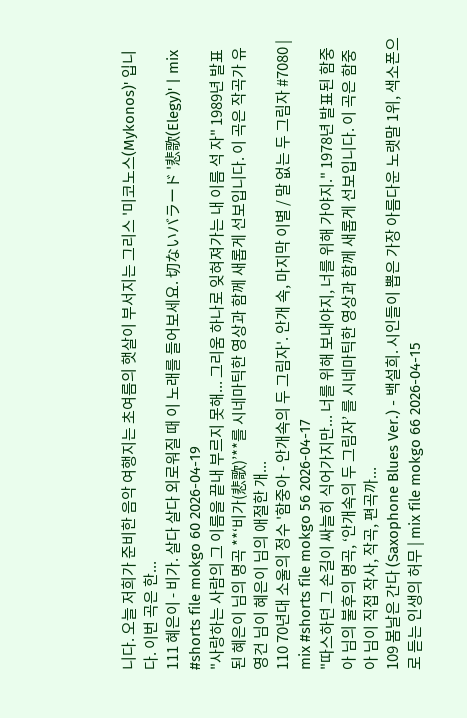니다. 오늘 저희가 준비한 음악 여행지는 초여름의 햇살이 부서지는 그리스 '미코노스(Mykonos)' 입니다. 이번 곡은 한...
111 혜은이 - 비가. 살다 살다 외로워질 때 이 노래를 들어보세요. 切ないバラード '悲歌(Elegy)' | mix #shorts file mokgo 60 2026-04-19
"사랑하는 사람의 그 이름을 끝내 부르지 못해... 그리움 하나로 잊혀져가는 내 이름 석 자" 1989년 발표된 혜은이 님의 명곡 **‘비가(悲歌)’**를 시네마틱한 영상과 함께 새롭게 선보입니다. 이 곡은 작곡가 유영건 님이 혜은이 님의 애절한 개...
110 70년대 소울의 정수 '함중아 - 안개속의 두 그림자'. 안개 속, 마지막 이별 / 말 없는 두 그림자 #7080 | mix #shorts file mokgo 56 2026-04-17
"따스하던 그 손길이 싸늘히 식어가지만... 너를 위해 보내야지, 너를 위해 가야지." 1978년 발표된 함중아 님의 불후의 명곡, ‘안개속의 두 그림자’ 를 시네마틱한 영상과 함께 새롭게 선보입니다. 이 곡은 함중아 님이 직접 작사, 작곡, 편곡까...
109 봄날은 간다 (Saxophone Blues Ver.) - 백설희. 시인들이 뽑은 가장 아름다운 노랫말 1위, 색소폰으로 듣는 인생의 허무 | mix file mokgo 66 2026-04-15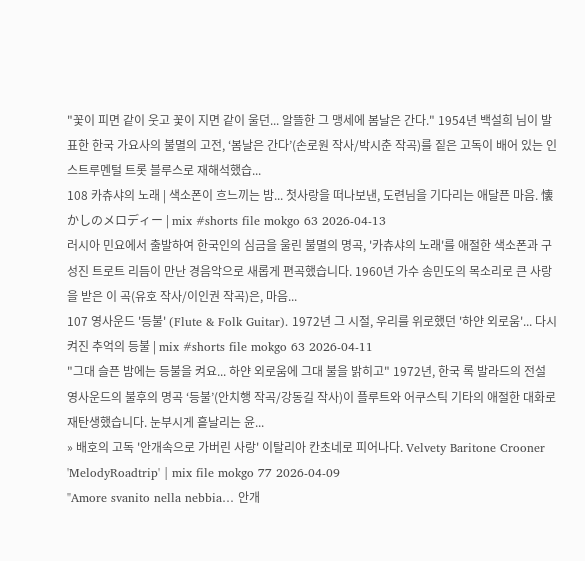"꽃이 피면 같이 웃고 꽃이 지면 같이 울던... 알뜰한 그 맹세에 봄날은 간다." 1954년 백설희 님이 발표한 한국 가요사의 불멸의 고전, ‘봄날은 간다’(손로원 작사/박시춘 작곡)를 짙은 고독이 배어 있는 인스트루멘털 트롯 블루스로 재해석했습...
108 카츄샤의 노래 | 색소폰이 흐느끼는 밤... 첫사랑을 떠나보낸, 도련님을 기다리는 애달픈 마음. 懐かしのメロディー | mix #shorts file mokgo 63 2026-04-13
러시아 민요에서 출발하여 한국인의 심금을 울린 불멸의 명곡, '카츄샤의 노래'를 애절한 색소폰과 구성진 트로트 리듬이 만난 경음악으로 새롭게 편곡했습니다. 1960년 가수 송민도의 목소리로 큰 사랑을 받은 이 곡(유호 작사/이인권 작곡)은, 마음...
107 영사운드 '등불' (Flute & Folk Guitar). 1972년 그 시절, 우리를 위로했던 '하얀 외로움'... 다시 켜진 추억의 등불 | mix #shorts file mokgo 63 2026-04-11
"그대 슬픈 밤에는 등불을 켜요... 하얀 외로움에 그대 불을 밝히고" 1972년, 한국 록 발라드의 전설 영사운드의 불후의 명곡 ‘등불’(안치행 작곡/강동길 작사)이 플루트와 어쿠스틱 기타의 애절한 대화로 재탄생했습니다. 눈부시게 흩날리는 윤...
» 배호의 고독 '안개속으로 가버린 사랑' 이탈리아 칸초네로 피어나다. Velvety Baritone Crooner 'MelodyRoadtrip' | mix file mokgo 77 2026-04-09
"Amore svanito nella nebbia… 안개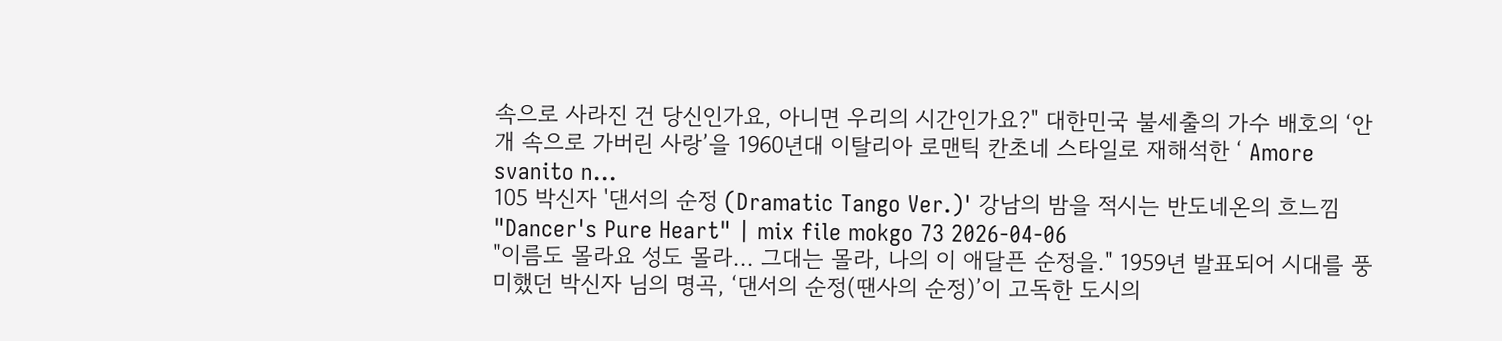속으로 사라진 건 당신인가요, 아니면 우리의 시간인가요?" 대한민국 불세출의 가수 배호의 ‘안개 속으로 가버린 사랑’을 1960년대 이탈리아 로맨틱 칸초네 스타일로 재해석한 ‘ Amore svanito n...
105 박신자 '댄서의 순정 (Dramatic Tango Ver.)' 강남의 밤을 적시는 반도네온의 흐느낌 "Dancer's Pure Heart" | mix file mokgo 73 2026-04-06
"이름도 몰라요 성도 몰라... 그대는 몰라, 나의 이 애달픈 순정을." 1959년 발표되어 시대를 풍미했던 박신자 님의 명곡, ‘댄서의 순정(땐사의 순정)’이 고독한 도시의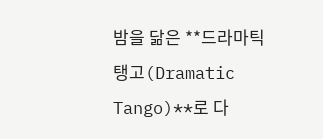밤을 닮은 **드라마틱 탱고(Dramatic Tango)**로 다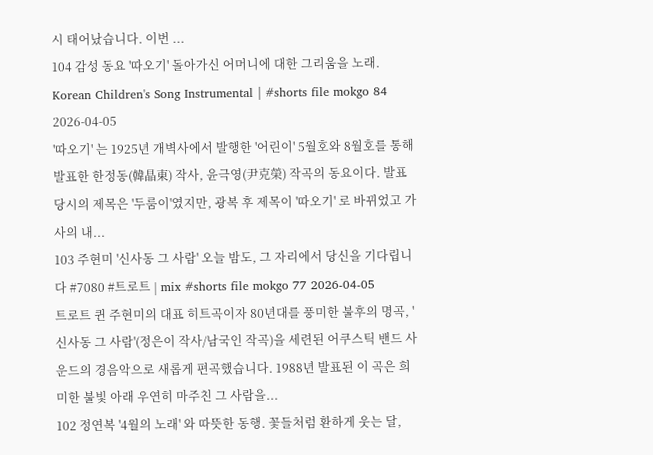시 태어났습니다. 이번 ...
104 감성 동요 '따오기' 돌아가신 어머니에 대한 그리움을 노래. Korean Children's Song Instrumental | #shorts file mokgo 84 2026-04-05
'따오기' 는 1925년 개벽사에서 발행한 '어린이' 5월호와 8월호를 통해 발표한 한정동(韓晶東) 작사, 윤극영(尹克榮) 작곡의 동요이다. 발표 당시의 제목은 '두룸이'였지만, 광복 후 제목이 '따오기' 로 바뀌었고 가사의 내...
103 주현미 '신사동 그 사람' 오늘 밤도, 그 자리에서 당신을 기다립니다 #7080 #트로트 | mix #shorts file mokgo 77 2026-04-05
트로트 퀸 주현미의 대표 히트곡이자 80년대를 풍미한 불후의 명곡, '신사동 그 사람'(정은이 작사/남국인 작곡)을 세련된 어쿠스틱 밴드 사운드의 경음악으로 새롭게 편곡했습니다. 1988년 발표된 이 곡은 희미한 불빛 아래 우연히 마주친 그 사람을...
102 정연복 '4월의 노래' 와 따뜻한 동행. 꽃들처럼 환하게 웃는 달,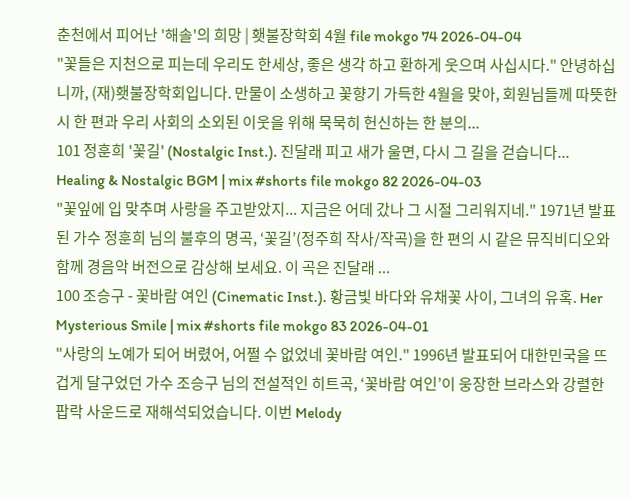춘천에서 피어난 '해솔'의 희망 | 횃불장학회 4월 file mokgo 74 2026-04-04
"꽃들은 지천으로 피는데 우리도 한세상, 좋은 생각 하고 환하게 웃으며 사십시다." 안녕하십니까, (재)횃불장학회입니다. 만물이 소생하고 꽃향기 가득한 4월을 맞아, 회원님들께 따뜻한 시 한 편과 우리 사회의 소외된 이웃을 위해 묵묵히 헌신하는 한 분의...
101 정훈희 '꽃길' (Nostalgic Inst.). 진달래 피고 새가 울면, 다시 그 길을 걷습니다... Healing & Nostalgic BGM | mix #shorts file mokgo 82 2026-04-03
"꽃잎에 입 맞추며 사랑을 주고받았지... 지금은 어데 갔나 그 시절 그리워지네." 1971년 발표된 가수 정훈희 님의 불후의 명곡, ‘꽃길’(정주희 작사/작곡)을 한 편의 시 같은 뮤직비디오와 함께 경음악 버전으로 감상해 보세요. 이 곡은 진달래 ...
100 조승구 - 꽃바람 여인 (Cinematic Inst.). 황금빛 바다와 유채꽃 사이, 그녀의 유혹. Her Mysterious Smile | mix #shorts file mokgo 83 2026-04-01
"사랑의 노예가 되어 버렸어, 어쩔 수 없었네 꽃바람 여인." 1996년 발표되어 대한민국을 뜨겁게 달구었던 가수 조승구 님의 전설적인 히트곡, ‘꽃바람 여인’이 웅장한 브라스와 강렬한 팝락 사운드로 재해석되었습니다. 이번 Melody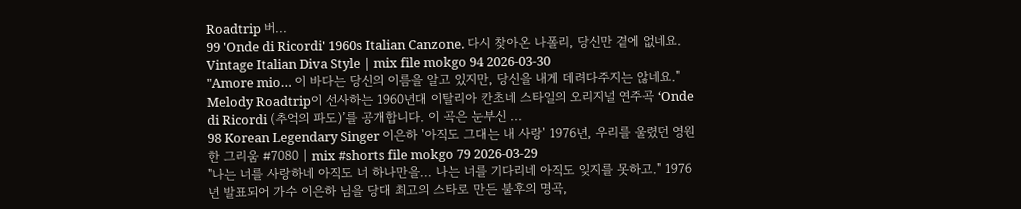Roadtrip 버...
99 'Onde di Ricordi' 1960s Italian Canzone. 다시 찾아온 나폴리, 당신만 곁에 없네요. Vintage Italian Diva Style | mix file mokgo 94 2026-03-30
"Amore mio… 이 바다는 당신의 이름을 알고 있지만, 당신을 내게 데려다주지는 않네요." Melody Roadtrip이 선사하는 1960년대 이탈리아 칸초네 스타일의 오리지널 연주곡 ‘Onde di Ricordi (추억의 파도)’를 공개합니다. 이 곡은 눈부신 ...
98 Korean Legendary Singer 이은하 '아직도 그대는 내 사랑' 1976년, 우리를 울렸던 영원한 그리움 #7080 | mix #shorts file mokgo 79 2026-03-29
"나는 너를 사랑하네 아직도 너 하나만을... 나는 너를 기다리네 아직도 잊지를 못하고." 1976년 발표되어 가수 이은하 님을 당대 최고의 스타로 만든 불후의 명곡,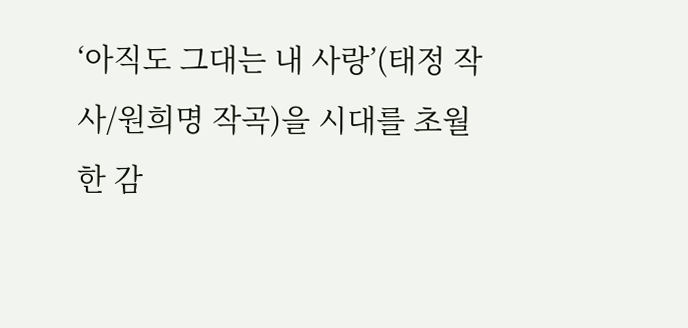‘아직도 그대는 내 사랑’(태정 작사/원희명 작곡)을 시대를 초월한 감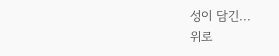성이 담긴...
위로